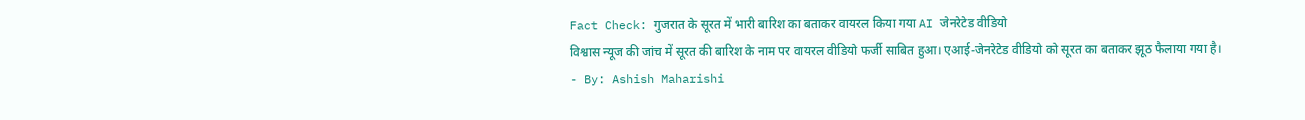Fact Check: गुजरात के सूरत में भारी बारिश का बताकर वायरल किया गया AI जेनरेटेड वीडियो
विश्वास न्यूज की जांच में सूरत की बारिश के नाम पर वायरल वीडियो फर्जी साबित हुआ। एआई-जेनरेटेड वीडियो को सूरत का बताकर झूठ फैलाया गया है।
- By: Ashish Maharishi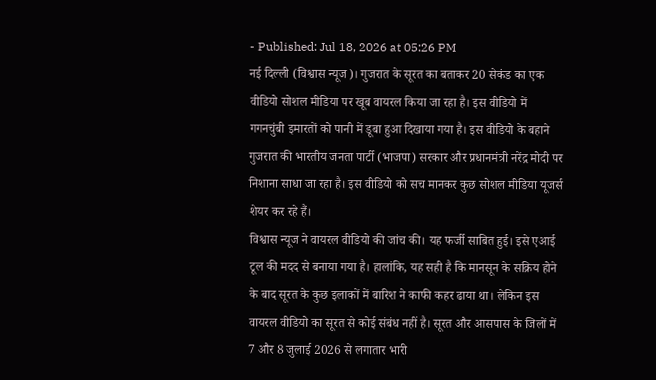- Published: Jul 18, 2026 at 05:26 PM
नई दिल्ली (विश्वास न्यूज)। गुजरात के सूरत का बताकर 20 सेकंड का एक वीडियो सोशल मीडिया पर खूब वायरल किया जा रहा है। इस वीडियो में गगनचुंबी इमारतों को पानी में डूबा हुआ दिखाया गया है। इस वीडियो के बहाने गुजरात की भारतीय जनता पार्टी (भाजपा) सरकार और प्रधानमंत्री नरेंद्र मोदी पर निशाना साधा जा रहा है। इस वीडियो को सच मानकर कुछ सोशल मीडिया यूजर्स शेयर कर रहे हैं।
विश्वास न्यूज ने वायरल वीडियो की जांच की। यह फर्जी साबित हुई। इसे एआई टूल की मदद से बनाया गया है। हालांकि, यह सही है कि मानसून के सक्रिय होने के बाद सूरत के कुछ इलाकों में बारिश ने काफी कहर ढाया था। लेकिन इस वायरल वीडियो का सूरत से कोई संबंध नहीं है। सूरत और आसपास के जिलों में 7 और 8 जुलाई 2026 से लगातार भारी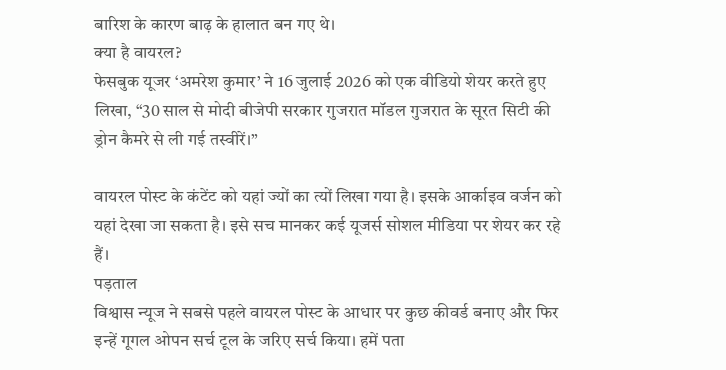बारिश के कारण बाढ़ के हालात बन गए थे।
क्या है वायरल?
फेसबुक यूजर ‘अमरेश कुमार’ ने 16 जुलाई 2026 को एक वीडियो शेयर करते हुए लिखा, “30 साल से मोदी बीजेपी सरकार गुजरात मॉडल गुजरात के सूरत सिटी की ड्रोन कैमरे से ली गई तस्वीरें।”

वायरल पोस्ट के कंटेंट को यहां ज्यों का त्यों लिखा गया है। इसके आर्काइव वर्जन को यहां देखा जा सकता है। इसे सच मानकर कई यूजर्स सोशल मीडिया पर शेयर कर रहे हैं।
पड़ताल
विश्वास न्यूज ने सबसे पहले वायरल पोस्ट के आधार पर कुछ कीवर्ड बनाए और फिर इन्हें गूगल ओपन सर्च टूल के जरिए सर्च किया। हमें पता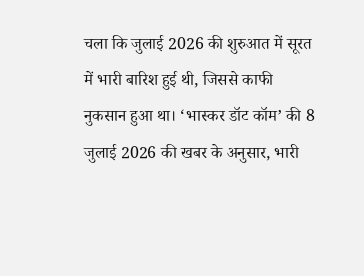चला कि जुलाई 2026 की शुरुआत में सूरत में भारी बारिश हुई थी, जिससे काफी नुकसान हुआ था। ‘भास्कर डॉट कॉम’ की 8 जुलाई 2026 की खबर के अनुसार, भारी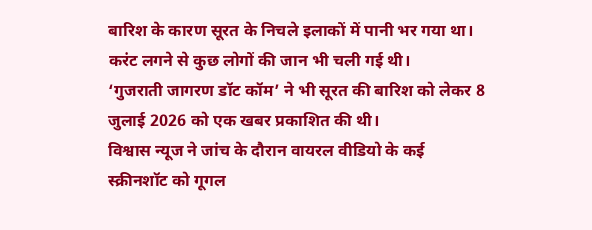बारिश के कारण सूरत के निचले इलाकों में पानी भर गया था। करंट लगने से कुछ लोगों की जान भी चली गई थी।
‘गुजराती जागरण डॉट कॉम’ ने भी सूरत की बारिश को लेकर 8 जुलाई 2026 को एक खबर प्रकाशित की थी।
विश्वास न्यूज ने जांच के दौरान वायरल वीडियो के कई स्क्रीनशॉट को गूगल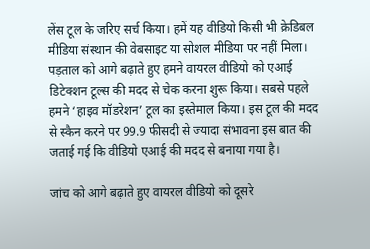लेंस टूल के जरिए सर्च किया। हमें यह वीडियो किसी भी क्रेडिबल मीडिया संस्थान की वेबसाइट या सोशल मीडिया पर नहीं मिला।
पड़ताल को आगे बढ़ाते हुए हमने वायरल वीडियो को एआई डिटेक्शन टूल्स की मदद से चेक करना शुरू किया। सबसे पहले हमने ‘हाइव मॉडरेशन’ टूल का इस्तेमाल किया। इस टूल की मदद से स्कैन करने पर 99.9 फीसदी से ज्यादा संभावना इस बात की जताई गई कि वीडियो एआई की मदद से बनाया गया है।

जांच को आगे बढ़ाते हुए वायरल वीडियो को दूसरे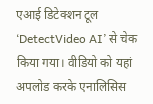एआई डिटेक्शन टूल ‘DetectVideo AI’ से चेक किया गया। वीडियो को यहां अपलोड करके एनालिसिस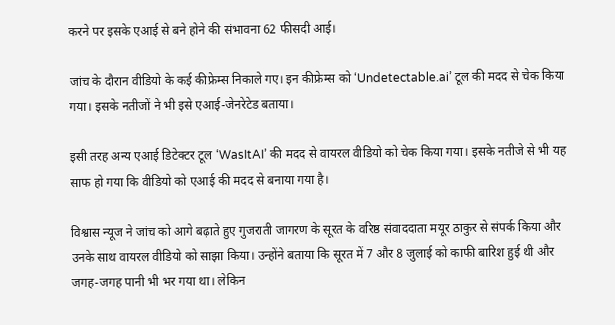करने पर इसके एआई से बने होने की संभावना 62 फीसदी आई।

जांच के दौरान वीडियो के कई कीफ्रेम्स निकाले गए। इन कीफ्रेम्स को ‘Undetectable.ai’ टूल की मदद से चेक किया गया। इसके नतीजों ने भी इसे एआई-जेनरेटेड बताया।

इसी तरह अन्य एआई डिटेक्टर टूल ‘WasItAI’ की मदद से वायरल वीडियो को चेक किया गया। इसके नतीजे से भी यह साफ हो गया कि वीडियो को एआई की मदद से बनाया गया है।

विश्वास न्यूज ने जांच को आगे बढ़ाते हुए गुजराती जागरण के सूरत के वरिष्ठ संवाददाता मयूर ठाकुर से संपर्क किया और उनके साथ वायरल वीडियो को साझा किया। उन्होंने बताया कि सूरत में 7 और 8 जुलाई को काफी बारिश हुई थी और जगह-जगह पानी भी भर गया था। लेकिन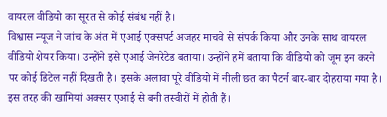वायरल वीडियो का सूरत से कोई संबंध नहीं है।
विश्वास न्यूज ने जांच के अंत में एआई एक्सपर्ट अजहर माचवे से संपर्क किया और उनके साथ वायरल वीडियो शेयर किया। उन्होंने इसे एआई जेनरेटेड बताया। उन्होंने हमें बताया कि वीडियो को जूम इन करने पर कोई डिटेल नहीं दिखती है। इसके अलावा पूरे वीडियो में नीली छत का पैटर्न बार-बार दोहराया गया है। इस तरह की खामियां अक्सर एआई से बनी तस्वीरों में होती हैं।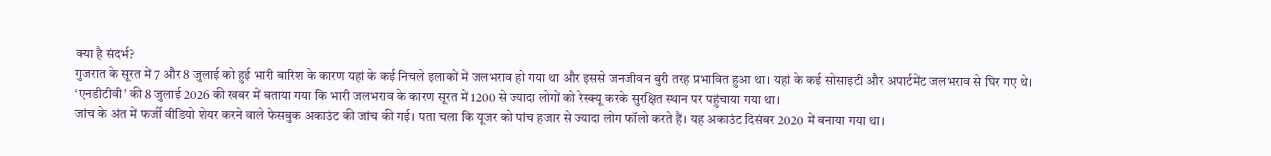क्या है संदर्भ?
गुजरात के सूरत में 7 और 8 जुलाई को हुई भारी बारिश के कारण यहां के कई निचले इलाकों में जलभराव हो गया था और इससे जनजीवन बुरी तरह प्रभावित हुआ था। यहां के कई सोसाइटी और अपार्टमेंट जलभराव से घिर गए थे। ‘एनडीटीवी’ की 8 जुलाई 2026 की खबर में बताया गया कि भारी जलभराव के कारण सूरत में 1200 से ज्यादा लोगों को रेस्क्यू करके सुरक्षित स्थान पर पहुंचाया गया था।
जांच के अंत में फर्जी वीडियो शेयर करने वाले फेसबुक अकाउंट की जांच की गई। पता चला कि यूजर को पांच हजार से ज्यादा लोग फॉलो करते हैं। यह अकाउंट दिसंबर 2020 में बनाया गया था।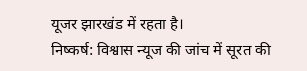यूजर झारखंड में रहता है।
निष्कर्ष: विश्वास न्यूज की जांच में सूरत की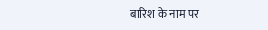बारिश के नाम पर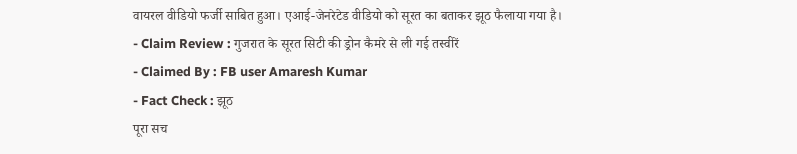वायरल वीडियो फर्जी साबित हुआ। एआई-जेनरेटेड वीडियो को सूरत का बताकर झूठ फैलाया गया है।
- Claim Review : गुजरात के सूरत सिटी की ड्रोन कैमरे से ली गई तस्वीरें
- Claimed By : FB user Amaresh Kumar
- Fact Check : झूठ
पूरा सच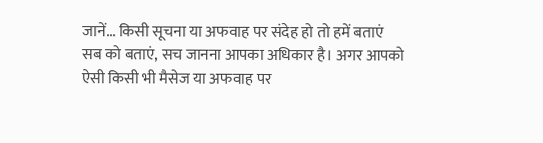जानें... किसी सूचना या अफवाह पर संदेह हो तो हमें बताएं
सब को बताएं, सच जानना आपका अधिकार है। अगर आपको ऐसी किसी भी मैसेज या अफवाह पर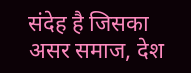संदेह है जिसका असर समाज, देश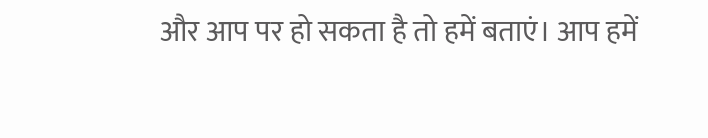और आप पर हो सकता है तो हमें बताएं। आप हमें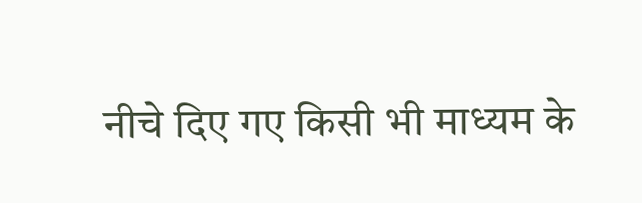नीचे दिए गए किसी भी माध्यम के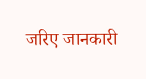जरिए जानकारी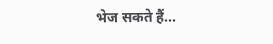भेज सकते हैं...